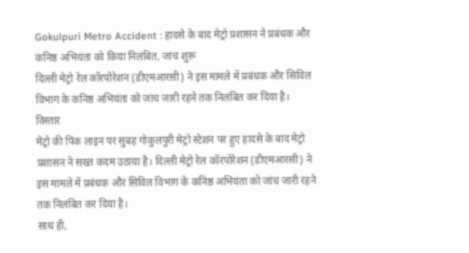Gokulpuri Metro Accident : हादसे के बाद मेट्रो प्रशासन ने प्रबंधक और कनिष्ठ अभियंता को किया निलंबित, जांच शुरू
दिल्ली मेट्रो रेल कॉरपोरेशन (डीएमआरसी) ने इस मामले में प्रबंधक और सिविल विभाग के कनिष्ठ अभियंता को जांच जारी रहने तक निलंबित कर दिया है।
विस्तार
मेट्रो की पिंक लाइन पर सुबह गोकुलपुरी मेट्रो स्टेशन पर हुए हादसे के बाद मेट्रो प्रशासन ने सख्त कदम उठाया है। दिल्ली मेट्रो रेल कॉरपोरेशन (डीएमआरसी) ने इस मामले में प्रबंधक और सिविल विभाग के कनिष्ठ अभियंता को जांच जारी रहने तक निलंबित कर दिया है।
साथ ही,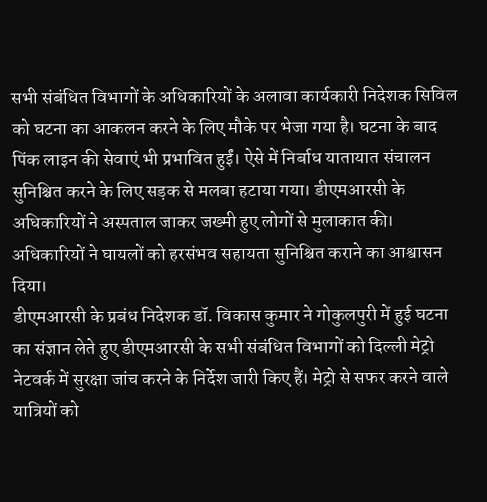सभी संबंधित विभागों के अधिकारियों के अलावा कार्यकारी निदेशक सिविल को घटना का आकलन करने के लिए मौके पर भेजा गया है। घटना के बाद पिंक लाइन की सेवाएं भी प्रभावित हुईं। ऐसे में निर्बाध यातायात संचालन सुनिश्चित करने के लिए सड़क से मलबा हटाया गया। डीएमआरसी के अधिकारियों ने अस्पताल जाकर जख्मी हुए लोगों से मुलाकात की। अधिकारियों ने घायलों को हरसंभव सहायता सुनिश्चित कराने का आश्वासन दिया।
डीएमआरसी के प्रबंध निदेशक डॉ. विकास कुमार ने गोकुलपुरी में हुई घटना का संज्ञान लेते हुए डीएमआरसी के सभी संबंधित विभागों को दिल्ली मेट्रो नेटवर्क में सुरक्षा जांच करने के निर्देश जारी किए हैं। मेट्रो से सफर करने वाले यात्रियों को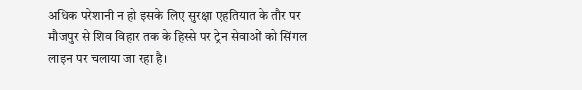अधिक परेशानी न हो इसके लिए सुरक्षा एहतियात के तौर पर मौजपुर से शिव विहार तक के हिस्से पर ट्रेन सेवाओं को सिंगल लाइन पर चलाया जा रहा है।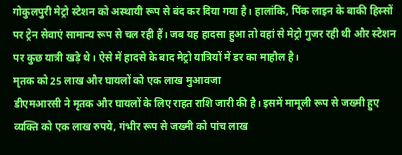गोकुलपुरी मेट्रो स्टेशन को अस्थायी रूप से बंद कर दिया गया है। हालांकि, पिंक लाइन के बाकी हिस्सों पर ट्रेन सेवाएं सामान्य रूप से चल रही हैं। जब यह हादसा हुआ तो वहां से मेट्रो गुजर रही थी और स्टेशन पर कुछ यात्री खड़े थे। ऐसे में हादसे के बाद मेट्रो यात्रियों में डर का माहौल है।
मृतक को 25 लाख और घायलों को एक लाख मुआवजा
डीएमआरसी ने मृतक और घायलों के लिए राहत राशि जारी की है। इसमें मामूली रूप से जख्मी हुए व्यक्ति को एक लाख रुपये, गंभीर रूप से जख्मी को पांच लाख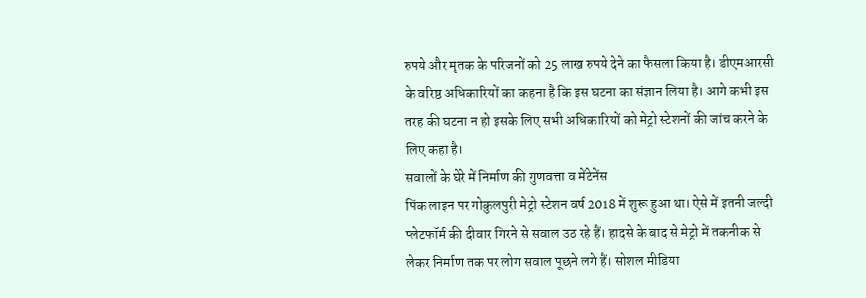रुपये और मृतक के परिजनों को 25 लाख रुपये देने का फैसला किया है। डीएमआरसी के वरिष्ठ अधिकारियों का कहना है कि इस घटना का संज्ञान लिया है। आगे कभी इस तरह की घटना न हो इसके लिए सभी अधिकारियों को मेट्रो स्टेशनों की जांच करने के लिए कहा है।
सवालों के घेरे में निर्माण की गुणवत्ता व मेंटेनेंस
पिंक लाइन पर गोकुलपुरी मेट्रो स्टेशन वर्ष 2018 में शुरू हुआ था। ऐसे में इतनी जल्दी प्लेटफॉर्म की दीवार गिरने से सवाल उठ रहे हैं। हादसे के बाद से मेट्रो में तकनीक से लेकर निर्माण तक पर लोग सवाल पूछने लगे हैं। सोशल मीडिया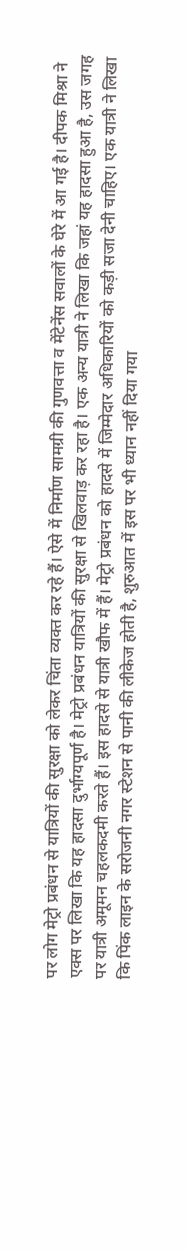पर लोग मेट्रो प्रबंधन से यात्रियों की सुरक्षा को लेकर चिंता व्यक्त कर रहे हैं। ऐसे में निर्माण सामग्री की गुणवत्ता व मेंटेनेंस सवालों के घेरे में आ गई है। दीपक मिश्रा ने एक्स पर लिखा कि यह हादसा दुर्भाग्यपूर्ण है। मेट्रो प्रबंधन यात्रियों की सुरक्षा से खिलवाड़ कर रहा है। एक अन्य यात्री ने लिखा कि जहां यह हादसा हुआ है, उस जगह पर यात्री अमूमन चहलकदमी करते हैं। इस हादसे से यात्री खौफ में हैं। मेट्रो प्रबंधन को हादसे में जिम्मेदार अधिकारियों को कड़ी सजा देनी चाहिए। एक यात्री ने लिखा कि पिंक लाइन के सरोजनी नगर स्टेशन से पानी की लीकेज होती है, शुरुआत में इस पर भी ध्यान नहीं दिया गया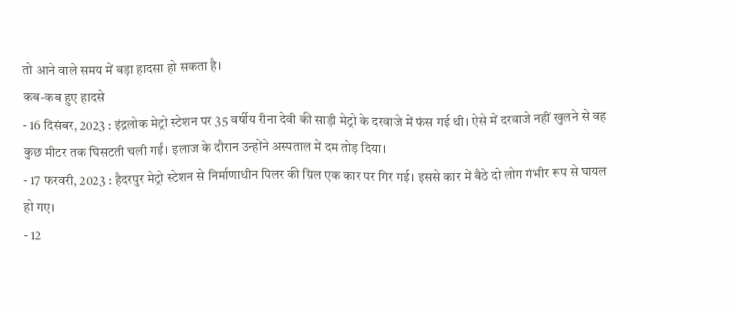तो आने वाले समय में बड़ा हादसा हो सकता है।
कब-कब हुए हादसे
- 16 दिसंबर, 2023 : इंद्रलोक मेट्रो स्टेशन पर 35 वर्षीय रीना देवी की साड़ी मेट्रो के दरवाजे में फंस गई थी। ऐसे में दरवाजे नहीं खुलने से वह कुछ मीटर तक घिसटती चली गईं। इलाज के दौरान उन्होंने अस्पताल में दम तोड़ दिया।
- 17 फरवरी, 2023 : हैदरपुर मेट्रो स्टेशन से निर्माणाधीन पिलर की ग्रिल एक कार पर गिर गई। इससे कार में बैठे दो लोग गंभीर रूप से घायल हो गए।
- 12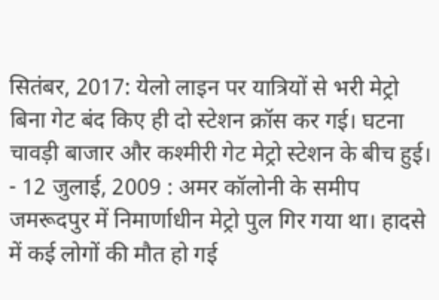सितंबर, 2017: येलो लाइन पर यात्रियों से भरी मेट्रो बिना गेट बंद किए ही दो स्टेशन क्रॉस कर गई। घटना चावड़ी बाजार और कश्मीरी गेट मेट्रो स्टेशन के बीच हुई।
- 12 जुलाई, 2009 : अमर कॉलोनी के समीप जमरूदपुर में निमार्णाधीन मेट्रो पुल गिर गया था। हादसे में कई लोगों की मौत हो गई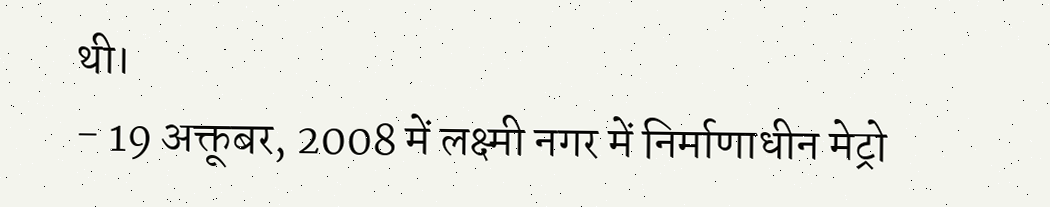थी।
- 19 अक्तूबर, 2008 में लक्ष्मी नगर में निर्माणाधीन मेट्रो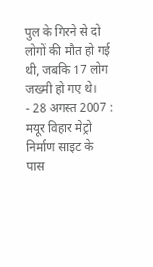पुल के गिरने से दो लोगों की मौत हो गई थी, जबकि 17 लोग जख्मी हो गए थे।
- 28 अगस्त 2007 : मयूर विहार मेट्रो निर्माण साइट के पास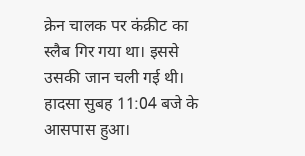क्रेन चालक पर कंक्रीट का स्लैब गिर गया था। इससे उसकी जान चली गई थी।
हादसा सुबह 11:04 बजे के आसपास हुआ।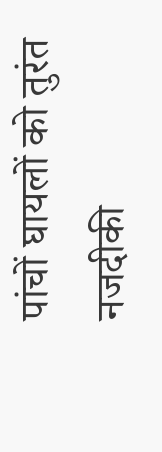पांचों घायलों को तुरंत नजदीकी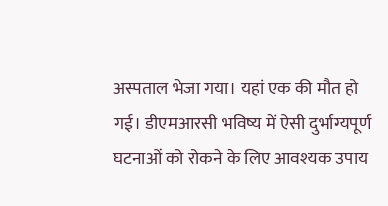अस्पताल भेजा गया। यहां एक की मौत हो गई। डीएमआरसी भविष्य में ऐसी दुर्भाग्यपूर्ण घटनाओं को रोकने के लिए आवश्यक उपाय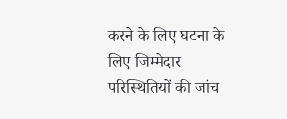करने के लिए घटना के लिए जिम्मेदार परिस्थितियों की जांच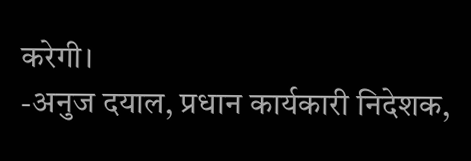करेगी।
-अनुज दयाल, प्रधान कार्यकारी निदेशक,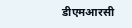डीएमआरसी